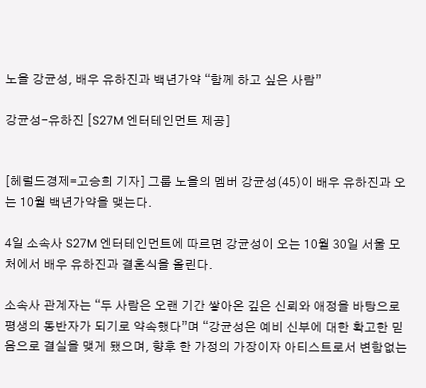노을 강균성, 배우 유하진과 백년가약 “함께 하고 싶은 사람”

강균성-유하진 [S27M 엔터테인먼트 제공]


[헤럴드경제=고승희 기자] 그룹 노을의 멤버 강균성(45)이 배우 유하진과 오는 10월 백년가약을 맺는다.

4일 소속사 S27M 엔터테인먼트에 따르면 강균성이 오는 10월 30일 서울 모처에서 배우 유하진과 결혼식을 올린다.

소속사 관계자는 “두 사람은 오랜 기간 쌓아온 깊은 신뢰와 애정을 바탕으로 평생의 동반자가 되기로 약속했다”며 “강균성은 예비 신부에 대한 확고한 믿음으로 결실을 맺게 됐으며, 향후 한 가정의 가장이자 아티스트로서 변함없는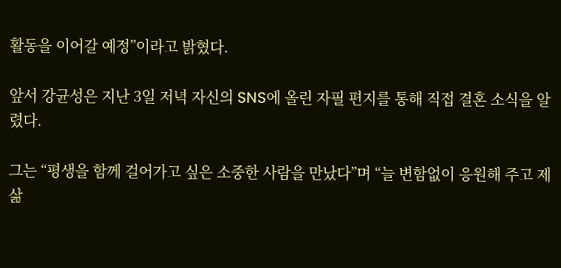활동을 이어갈 예정”이라고 밝혔다.

앞서 강균성은 지난 3일 저녁 자신의 SNS에 올린 자필 편지를 통해 직접 결혼 소식을 알렸다.

그는 “평생을 함께 걸어가고 싶은 소중한 사람을 만났다”며 “늘 변함없이 응원해 주고 제 삶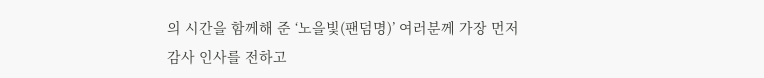의 시간을 함께해 준 ‘노을빛(팬덤명)’ 여러분께 가장 먼저 감사 인사를 전하고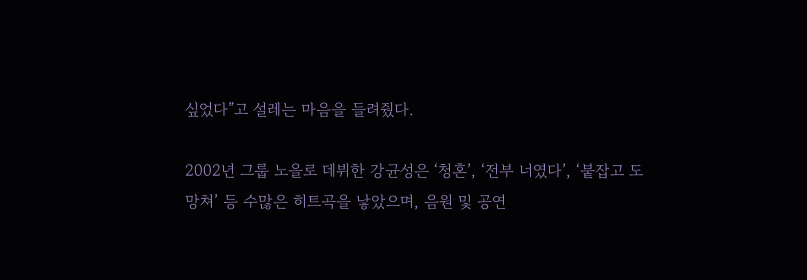싶었다”고 설레는 마음을 들려줬다.

2002년 그룹 노을로 데뷔한 강균성은 ‘청혼’, ‘전부 너였다’, ‘붙잡고 도망쳐’ 등 수많은 히트곡을 낳았으며, 음원 및 공연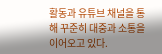활동과 유튜브 채널을 통해 꾸준히 대중과 소통을 이어오고 있다.